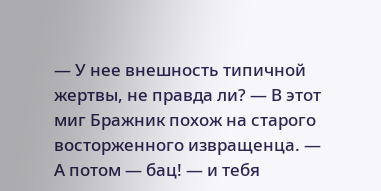— У нее внешность типичной жертвы, не правда ли? — В этот миг Бражник похож на старого восторженного извращенца. — А потом — бац! — и тебя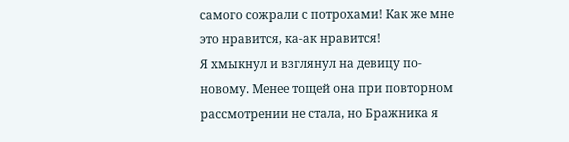самого сожрали с потрохами! Как же мне это нравится, ка-ак нравится!
Я хмыкнул и взглянул на девицу по-новому. Менее тощей она при повторном рассмотрении не стала, но Бражника я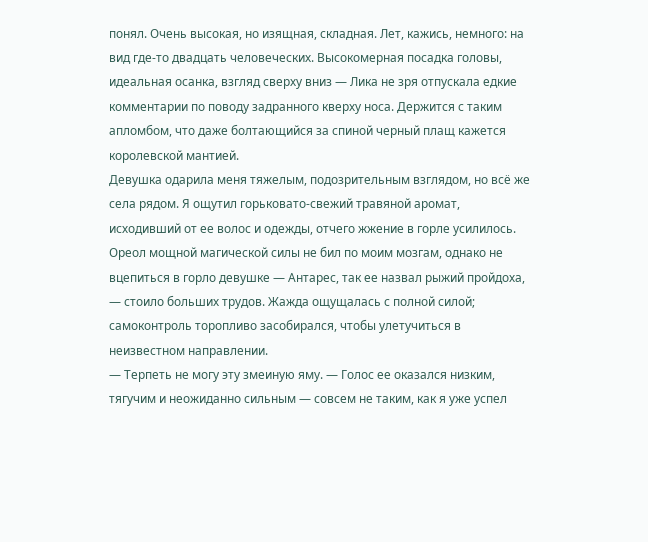понял. Очень высокая, но изящная, складная. Лет, кажись, немного: на вид где-то двадцать человеческих. Высокомерная посадка головы, идеальная осанка, взгляд сверху вниз — Лика не зря отпускала едкие комментарии по поводу задранного кверху носа. Держится с таким апломбом, что даже болтающийся за спиной черный плащ кажется королевской мантией.
Девушка одарила меня тяжелым, подозрительным взглядом, но всё же села рядом. Я ощутил горьковато-свежий травяной аромат, исходивший от ее волос и одежды, отчего жжение в горле усилилось. Ореол мощной магической силы не бил по моим мозгам, однако не вцепиться в горло девушке — Антарес, так ее назвал рыжий пройдоха, — стоило больших трудов. Жажда ощущалась с полной силой; самоконтроль торопливо засобирался, чтобы улетучиться в неизвестном направлении.
— Терпеть не могу эту змеиную яму. — Голос ее оказался низким, тягучим и неожиданно сильным — совсем не таким, как я уже успел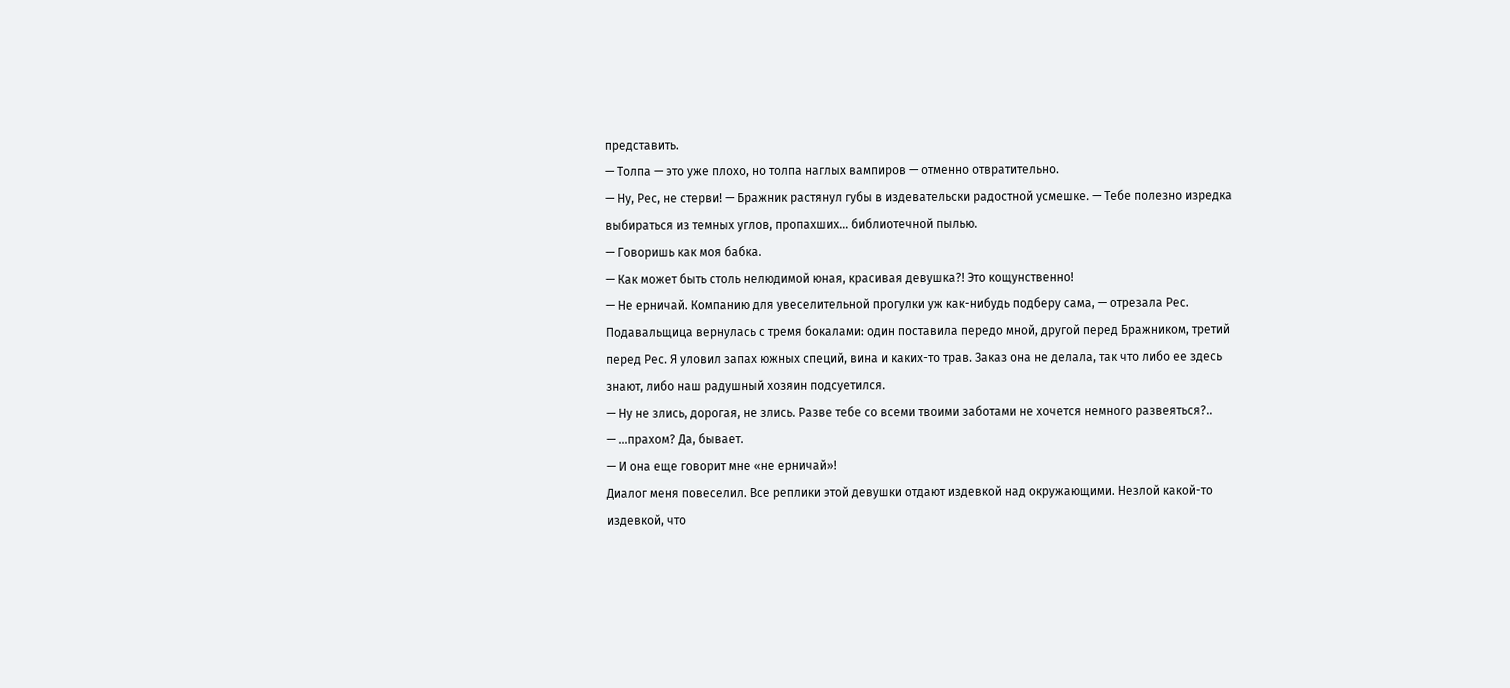представить.
— Толпа — это уже плохо, но толпа наглых вампиров — отменно отвратительно.
— Ну, Рес, не стерви! — Бражник растянул губы в издевательски радостной усмешке. — Тебе полезно изредка выбираться из темных углов, пропахших… библиотечной пылью.
— Говоришь как моя бабка.
— Как может быть столь нелюдимой юная, красивая девушка?! Это кощунственно!
— Не ерничай. Компанию для увеселительной прогулки уж как-нибудь подберу сама, — отрезала Рес.
Подавальщица вернулась с тремя бокалами: один поставила передо мной, другой перед Бражником, третий перед Рес. Я уловил запах южных специй, вина и каких-то трав. Заказ она не делала, так что либо ее здесь знают, либо наш радушный хозяин подсуетился.
— Ну не злись, дорогая, не злись. Разве тебе со всеми твоими заботами не хочется немного развеяться?..
— …прахом? Да, бывает.
— И она еще говорит мне «не ерничай»!
Диалог меня повеселил. Все реплики этой девушки отдают издевкой над окружающими. Незлой какой-то издевкой, что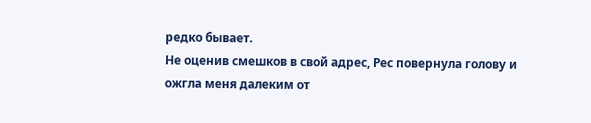редко бывает.
Не оценив смешков в свой адрес, Рес повернула голову и ожгла меня далеким от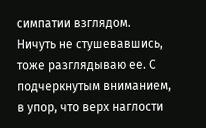симпатии взглядом. Ничуть не стушевавшись, тоже разглядываю ее. С подчеркнутым вниманием, в упор, что верх наглости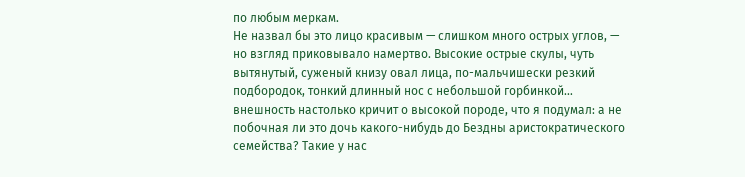по любым меркам.
Не назвал бы это лицо красивым — слишком много острых углов, — но взгляд приковывало намертво. Высокие острые скулы, чуть вытянутый, суженый книзу овал лица, по-мальчишески резкий подбородок, тонкий длинный нос с небольшой горбинкой… внешность настолько кричит о высокой породе, что я подумал: а не побочная ли это дочь какого-нибудь до Бездны аристократического семейства? Такие у нас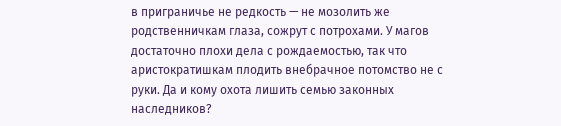в приграничье не редкость — не мозолить же родственничкам глаза, сожрут с потрохами. У магов достаточно плохи дела с рождаемостью, так что аристократишкам плодить внебрачное потомство не с руки. Да и кому охота лишить семью законных наследников?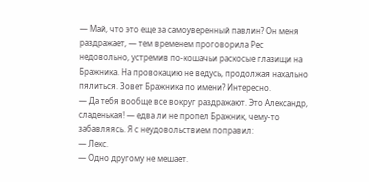— Май, что это еще за самоуверенный павлин? Он меня раздражает, — тем временем проговорила Рес недовольно, устремив по-кошачьи раскосые глазищи на Бражника. На провокацию не ведусь, продолжая нахально пялиться. Зовет Бражника по имени? Интересно.
— Да тебя вообще все вокруг раздражают. Это Александр, сладенькая! — едва ли не пропел Бражник, чему-то забавляясь. Я с неудовольствием поправил:
— Лекс.
— Одно другому не мешает.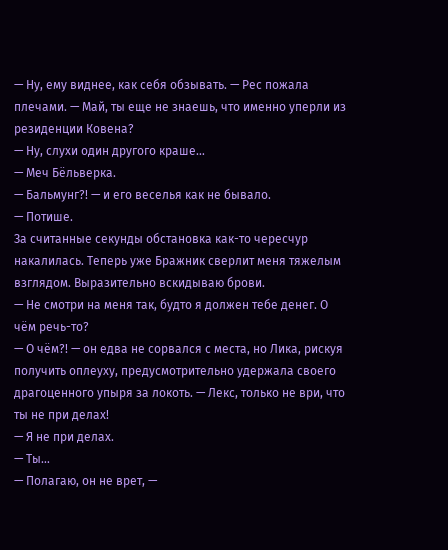— Ну, ему виднее, как себя обзывать. — Рес пожала плечами. — Май, ты еще не знаешь, что именно уперли из резиденции Ковена?
— Ну, слухи один другого краше…
— Меч Бёльверка.
— Бальмунг?! — и его веселья как не бывало.
— Потише.
За считанные секунды обстановка как-то чересчур накалилась. Теперь уже Бражник сверлит меня тяжелым взглядом. Выразительно вскидываю брови.
— Не смотри на меня так, будто я должен тебе денег. О чём речь-то?
— О чём?! — он едва не сорвался с места, но Лика, рискуя получить оплеуху, предусмотрительно удержала своего драгоценного упыря за локоть. — Лекс, только не ври, что ты не при делах!
— Я не при делах.
— Ты…
— Полагаю, он не врет, —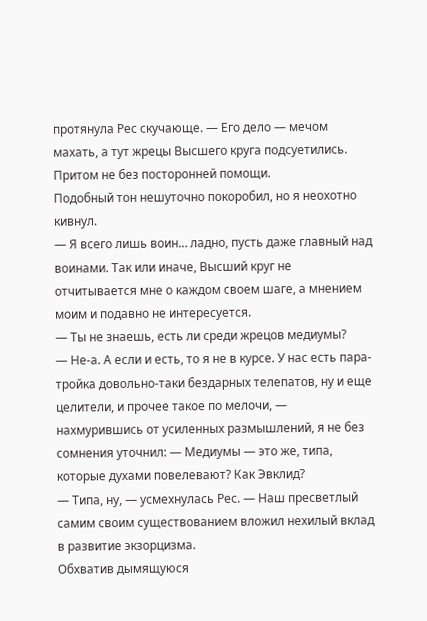протянула Рес скучающе. — Его дело — мечом махать, а тут жрецы Высшего круга подсуетились. Притом не без посторонней помощи.
Подобный тон нешуточно покоробил, но я неохотно кивнул.
— Я всего лишь воин… ладно, пусть даже главный над воинами. Так или иначе, Высший круг не отчитывается мне о каждом своем шаге, а мнением моим и подавно не интересуется.
— Ты не знаешь, есть ли среди жрецов медиумы?
— Не-а. А если и есть, то я не в курсе. У нас есть пара-тройка довольно-таки бездарных телепатов, ну и еще целители, и прочее такое по мелочи, — нахмурившись от усиленных размышлений, я не без сомнения уточнил: — Медиумы — это же, типа, которые духами повелевают? Как Эвклид?
— Типа, ну, — усмехнулась Рес. — Наш пресветлый самим своим существованием вложил нехилый вклад в развитие экзорцизма.
Обхватив дымящуюся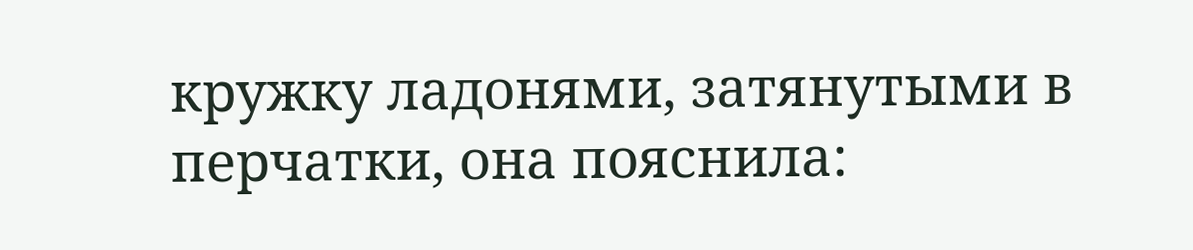кружку ладонями, затянутыми в перчатки, она пояснила: